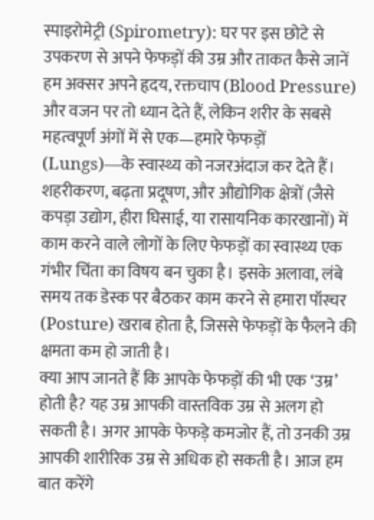स्पाइरोमेट्री (Spirometry): घर पर इस छोटे से उपकरण से अपने फेफड़ों की उम्र और ताकत कैसे जानें
हम अक्सर अपने हृदय, रक्तचाप (Blood Pressure) और वजन पर तो ध्यान देते हैं, लेकिन शरीर के सबसे महत्वपूर्ण अंगों में से एक—हमारे फेफड़ों (Lungs)—के स्वास्थ्य को नजरअंदाज कर देते हैं। शहरीकरण, बढ़ता प्रदूषण, और औद्योगिक क्षेत्रों (जैसे कपड़ा उद्योग, हीरा घिसाई, या रासायनिक कारखानों) में काम करने वाले लोगों के लिए फेफड़ों का स्वास्थ्य एक गंभीर चिंता का विषय बन चुका है। इसके अलावा, लंबे समय तक डेस्क पर बैठकर काम करने से हमारा पॉस्चर (Posture) खराब होता है, जिससे फेफड़ों के फैलने की क्षमता कम हो जाती है।
क्या आप जानते हैं कि आपके फेफड़ों की भी एक ‘उम्र’ होती है? यह उम्र आपकी वास्तविक उम्र से अलग हो सकती है। अगर आपके फेफड़े कमजोर हैं, तो उनकी उम्र आपकी शारीरिक उम्र से अधिक हो सकती है। आज हम बात करेंगे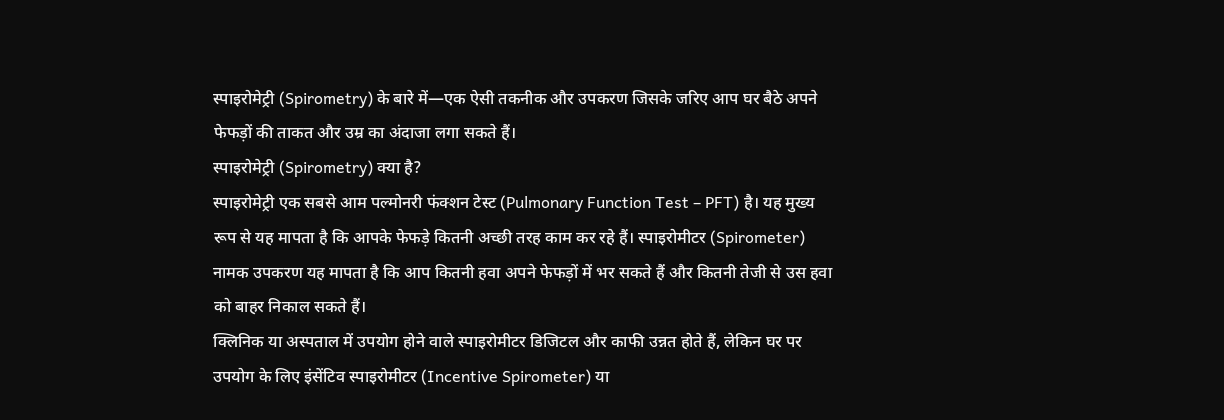स्पाइरोमेट्री (Spirometry) के बारे में—एक ऐसी तकनीक और उपकरण जिसके जरिए आप घर बैठे अपने फेफड़ों की ताकत और उम्र का अंदाजा लगा सकते हैं।
स्पाइरोमेट्री (Spirometry) क्या है?
स्पाइरोमेट्री एक सबसे आम पल्मोनरी फंक्शन टेस्ट (Pulmonary Function Test – PFT) है। यह मुख्य रूप से यह मापता है कि आपके फेफड़े कितनी अच्छी तरह काम कर रहे हैं। स्पाइरोमीटर (Spirometer) नामक उपकरण यह मापता है कि आप कितनी हवा अपने फेफड़ों में भर सकते हैं और कितनी तेजी से उस हवा को बाहर निकाल सकते हैं।
क्लिनिक या अस्पताल में उपयोग होने वाले स्पाइरोमीटर डिजिटल और काफी उन्नत होते हैं, लेकिन घर पर उपयोग के लिए इंसेंटिव स्पाइरोमीटर (Incentive Spirometer) या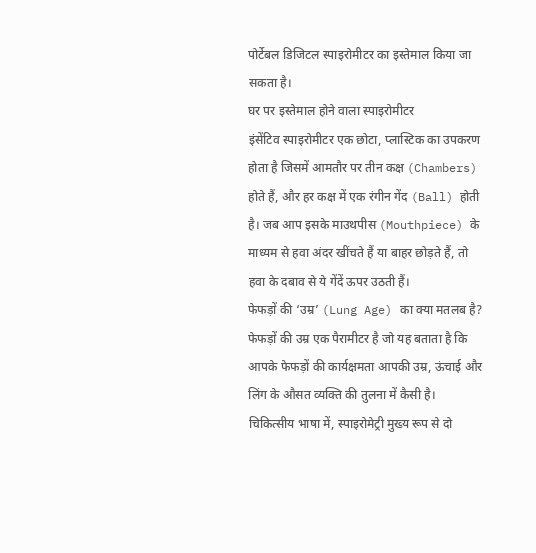पोर्टेबल डिजिटल स्पाइरोमीटर का इस्तेमाल किया जा सकता है।
घर पर इस्तेमाल होने वाला स्पाइरोमीटर
इंसेंटिव स्पाइरोमीटर एक छोटा, प्लास्टिक का उपकरण होता है जिसमें आमतौर पर तीन कक्ष (Chambers) होते हैं, और हर कक्ष में एक रंगीन गेंद (Ball) होती है। जब आप इसके माउथपीस (Mouthpiece) के माध्यम से हवा अंदर खींचते हैं या बाहर छोड़ते हैं, तो हवा के दबाव से ये गेंदें ऊपर उठती हैं।
फेफड़ों की ‘उम्र’ (Lung Age) का क्या मतलब है?
फेफड़ों की उम्र एक पैरामीटर है जो यह बताता है कि आपके फेफड़ों की कार्यक्षमता आपकी उम्र, ऊंचाई और लिंग के औसत व्यक्ति की तुलना में कैसी है।
चिकित्सीय भाषा में, स्पाइरोमेट्री मुख्य रूप से दो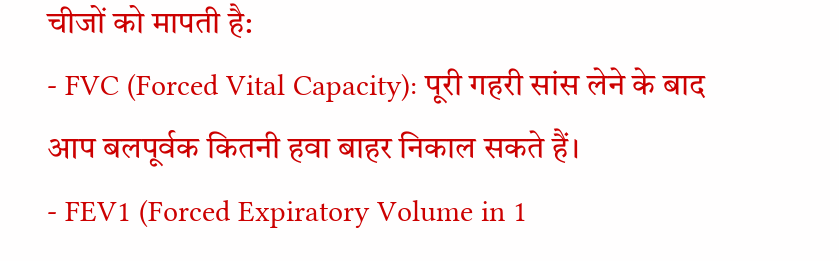चीजों को मापती है:
- FVC (Forced Vital Capacity): पूरी गहरी सांस लेने के बाद आप बलपूर्वक कितनी हवा बाहर निकाल सकते हैं।
- FEV1 (Forced Expiratory Volume in 1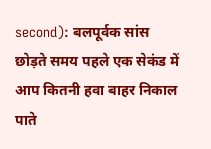second): बलपूर्वक सांस छोड़ते समय पहले एक सेकंड में आप कितनी हवा बाहर निकाल पाते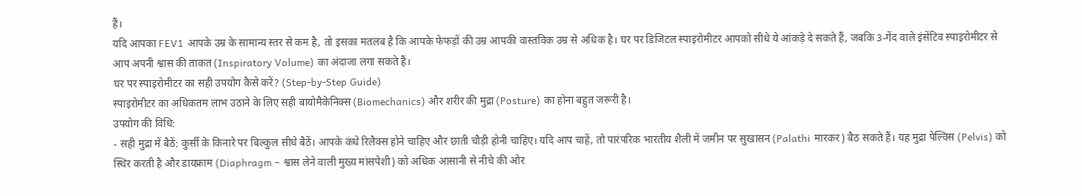हैं।
यदि आपका FEV1 आपके उम्र के सामान्य स्तर से कम है, तो इसका मतलब है कि आपके फेफड़ों की उम्र आपकी वास्तविक उम्र से अधिक है। घर पर डिजिटल स्पाइरोमीटर आपको सीधे ये आंकड़े दे सकते हैं, जबकि 3-गेंद वाले इंसेंटिव स्पाइरोमीटर से आप अपनी श्वास की ताकत (Inspiratory Volume) का अंदाजा लगा सकते हैं।
घर पर स्पाइरोमीटर का सही उपयोग कैसे करें? (Step-by-Step Guide)
स्पाइरोमीटर का अधिकतम लाभ उठाने के लिए सही बायोमैकेनिक्स (Biomechanics) और शरीर की मुद्रा (Posture) का होना बहुत जरूरी है।
उपयोग की विधि:
- सही मुद्रा में बैठें: कुर्सी के किनारे पर बिल्कुल सीधे बैठें। आपके कंधे रिलैक्स होने चाहिए और छाती चौड़ी होनी चाहिए। यदि आप चाहें, तो पारंपरिक भारतीय शैली में जमीन पर सुखासन (Palathi मारकर) बैठ सकते हैं। यह मुद्रा पेल्विस (Pelvis) को स्थिर करती है और डायफ्राम (Diaphragm – श्वास लेने वाली मुख्य मांसपेशी) को अधिक आसानी से नीचे की ओर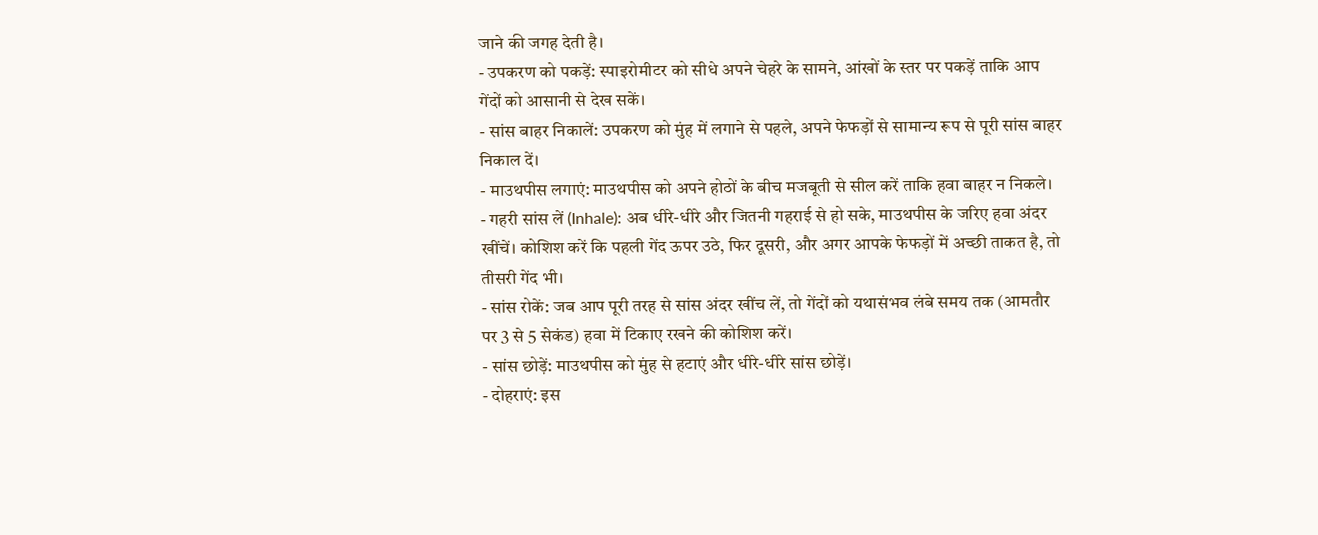जाने की जगह देती है।
- उपकरण को पकड़ें: स्पाइरोमीटर को सीधे अपने चेहरे के सामने, आंखों के स्तर पर पकड़ें ताकि आप गेंदों को आसानी से देख सकें।
- सांस बाहर निकालें: उपकरण को मुंह में लगाने से पहले, अपने फेफड़ों से सामान्य रूप से पूरी सांस बाहर निकाल दें।
- माउथपीस लगाएं: माउथपीस को अपने होठों के बीच मजबूती से सील करें ताकि हवा बाहर न निकले।
- गहरी सांस लें (Inhale): अब धीरे-धीरे और जितनी गहराई से हो सके, माउथपीस के जरिए हवा अंदर खींचें। कोशिश करें कि पहली गेंद ऊपर उठे, फिर दूसरी, और अगर आपके फेफड़ों में अच्छी ताकत है, तो तीसरी गेंद भी।
- सांस रोकें: जब आप पूरी तरह से सांस अंदर खींच लें, तो गेंदों को यथासंभव लंबे समय तक (आमतौर पर 3 से 5 सेकंड) हवा में टिकाए रखने की कोशिश करें।
- सांस छोड़ें: माउथपीस को मुंह से हटाएं और धीरे-धीरे सांस छोड़ें।
- दोहराएं: इस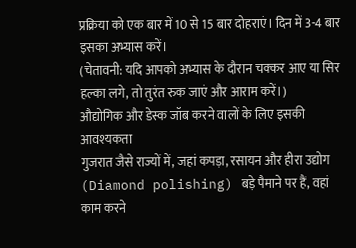प्रक्रिया को एक बार में 10 से 15 बार दोहराएं। दिन में 3-4 बार इसका अभ्यास करें।
(चेतावनी: यदि आपको अभ्यास के दौरान चक्कर आए या सिर हल्का लगे, तो तुरंत रुक जाएं और आराम करें।)
औद्योगिक और डेस्क जॉब करने वालों के लिए इसकी आवश्यकता
गुजरात जैसे राज्यों में, जहां कपड़ा, रसायन और हीरा उद्योग (Diamond polishing) बड़े पैमाने पर हैं, वहां काम करने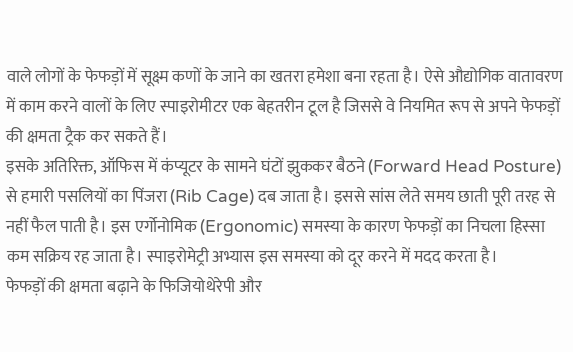वाले लोगों के फेफड़ों में सूक्ष्म कणों के जाने का खतरा हमेशा बना रहता है। ऐसे औद्योगिक वातावरण में काम करने वालों के लिए स्पाइरोमीटर एक बेहतरीन टूल है जिससे वे नियमित रूप से अपने फेफड़ों की क्षमता ट्रैक कर सकते हैं।
इसके अतिरिक्त, ऑफिस में कंप्यूटर के सामने घंटों झुककर बैठने (Forward Head Posture) से हमारी पसलियों का पिंजरा (Rib Cage) दब जाता है। इससे सांस लेते समय छाती पूरी तरह से नहीं फैल पाती है। इस एर्गोनोमिक (Ergonomic) समस्या के कारण फेफड़ों का निचला हिस्सा कम सक्रिय रह जाता है। स्पाइरोमेट्री अभ्यास इस समस्या को दूर करने में मदद करता है।
फेफड़ों की क्षमता बढ़ाने के फिजियोथेरेपी और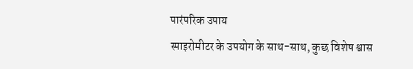पारंपरिक उपाय
स्पाइरोमीटर के उपयोग के साथ-साथ, कुछ विशेष श्वास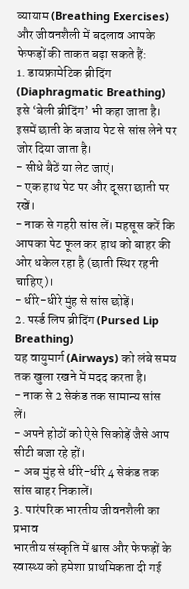व्यायाम (Breathing Exercises) और जीवनशैली में बदलाव आपके फेफड़ों की ताकत बढ़ा सकते हैं:
1. डायफ्रामेटिक ब्रीदिंग (Diaphragmatic Breathing)
इसे ‘बेली ब्रीदिंग’ भी कहा जाता है। इसमें छाती के बजाय पेट से सांस लेने पर जोर दिया जाता है।
- सीधे बैठें या लेट जाएं।
- एक हाथ पेट पर और दूसरा छाती पर रखें।
- नाक से गहरी सांस लें। महसूस करें कि आपका पेट फूल कर हाथ को बाहर की ओर धकेल रहा है (छाती स्थिर रहनी चाहिए)।
- धीरे-धीरे मुंह से सांस छोड़ें।
2. पर्स्ड लिप ब्रीदिंग (Pursed Lip Breathing)
यह वायुमार्ग (Airways) को लंबे समय तक खुला रखने में मदद करता है।
- नाक से 2 सेकंड तक सामान्य सांस लें।
- अपने होठों को ऐसे सिकोड़ें जैसे आप सीटी बजा रहे हों।
- अब मुंह से धीरे-धीरे 4 सेकंड तक सांस बाहर निकालें।
3. पारंपरिक भारतीय जीवनशैली का प्रभाव
भारतीय संस्कृति में श्वास और फेफड़ों के स्वास्थ्य को हमेशा प्राथमिकता दी गई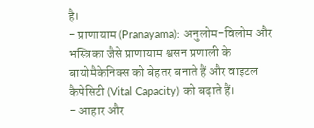है।
- प्राणायाम (Pranayama): अनुलोम-विलोम और भस्त्रिका जैसे प्राणायाम श्वसन प्रणाली के बायोमैकेनिक्स को बेहतर बनाते हैं और वाइटल कैपेसिटी (Vital Capacity) को बढ़ाते हैं।
- आहार और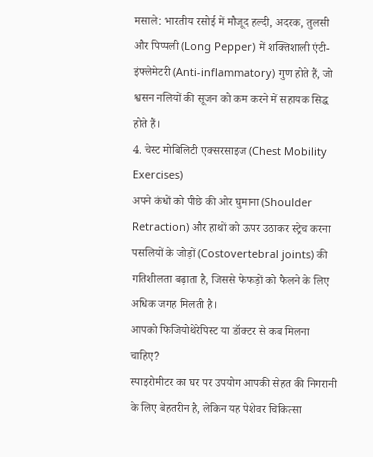मसाले: भारतीय रसोई में मौजूद हल्दी, अदरक, तुलसी और पिप्पली (Long Pepper) में शक्तिशाली एंटी-इंफ्लेमेटरी (Anti-inflammatory) गुण होते हैं, जो श्वसन नलियों की सूजन को कम करने में सहायक सिद्ध होते हैं।
4. चेस्ट मोबिलिटी एक्सरसाइज (Chest Mobility Exercises)
अपने कंधों को पीछे की ओर घुमाना (Shoulder Retraction) और हाथों को ऊपर उठाकर स्ट्रेच करना पसलियों के जोड़ों (Costovertebral joints) की गतिशीलता बढ़ाता है, जिससे फेफड़ों को फैलने के लिए अधिक जगह मिलती है।
आपको फिजियोथेरेपिस्ट या डॉक्टर से कब मिलना चाहिए?
स्पाइरोमीटर का घर पर उपयोग आपकी सेहत की निगरानी के लिए बेहतरीन है, लेकिन यह पेशेवर चिकित्सा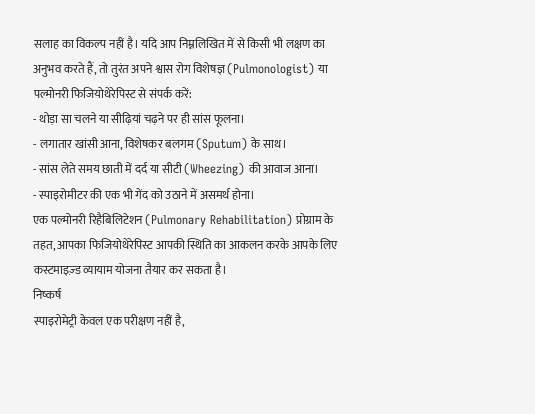सलाह का विकल्प नहीं है। यदि आप निम्नलिखित में से किसी भी लक्षण का अनुभव करते हैं, तो तुरंत अपने श्वास रोग विशेषज्ञ (Pulmonologist) या पल्मोनरी फिजियोथेरेपिस्ट से संपर्क करें:
- थोड़ा सा चलने या सीढ़ियां चढ़ने पर ही सांस फूलना।
- लगातार खांसी आना, विशेषकर बलगम (Sputum) के साथ।
- सांस लेते समय छाती में दर्द या सीटी (Wheezing) की आवाज आना।
- स्पाइरोमीटर की एक भी गेंद को उठाने में असमर्थ होना।
एक पल्मोनरी रिहैबिलिटेशन (Pulmonary Rehabilitation) प्रोग्राम के तहत, आपका फिजियोथेरेपिस्ट आपकी स्थिति का आकलन करके आपके लिए कस्टमाइज़्ड व्यायाम योजना तैयार कर सकता है।
निष्कर्ष
स्पाइरोमेट्री केवल एक परीक्षण नहीं है,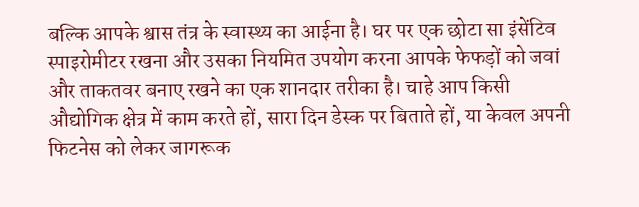बल्कि आपके श्वास तंत्र के स्वास्थ्य का आईना है। घर पर एक छोटा सा इंसेंटिव स्पाइरोमीटर रखना और उसका नियमित उपयोग करना आपके फेफड़ों को जवां और ताकतवर बनाए रखने का एक शानदार तरीका है। चाहे आप किसी औद्योगिक क्षेत्र में काम करते हों, सारा दिन डेस्क पर बिताते हों, या केवल अपनी फिटनेस को लेकर जागरूक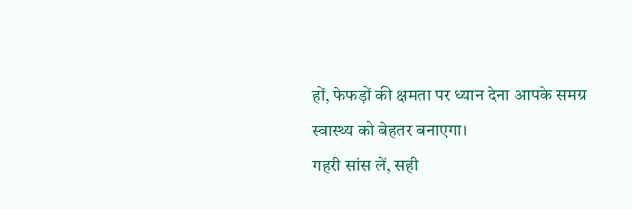हों, फेफड़ों की क्षमता पर ध्यान देना आपके समग्र स्वास्थ्य को बेहतर बनाएगा।
गहरी सांस लें, सही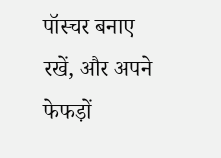पॉस्चर बनाए रखें, और अपने फेफड़ों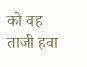को वह ताजी हवा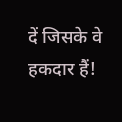दें जिसके वे हकदार हैं!